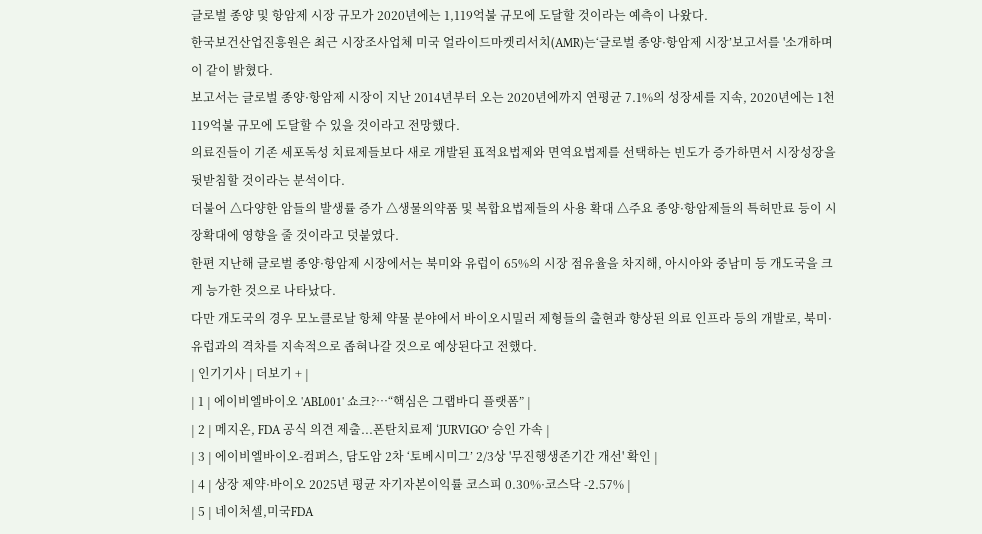글로벌 종양 및 항암제 시장 규모가 2020년에는 1,119억불 규모에 도달할 것이라는 예측이 나왔다.
한국보건산업진흥원은 최근 시장조사업체 미국 얼라이드마켓리서치(AMR)는‘글로벌 종양·항암제 시장’보고서를 '소개하며 이 같이 밝혔다.
보고서는 글로벌 종양·항암제 시장이 지난 2014년부터 오는 2020년에까지 연평균 7.1%의 성장세를 지속, 2020년에는 1천119억불 규모에 도달할 수 있을 것이라고 전망했다.
의료진들이 기존 세포독성 치료제들보다 새로 개발된 표적요법제와 면역요법제를 선택하는 빈도가 증가하면서 시장성장을 뒷받침할 것이라는 분석이다.
더불어 △다양한 암들의 발생률 증가 △생물의약품 및 복합요법제들의 사용 확대 △주요 종양·항암제들의 특허만료 등이 시장확대에 영향을 줄 것이라고 덧붙였다.
한편 지난해 글로벌 종양·항암제 시장에서는 북미와 유럽이 65%의 시장 점유율을 차지해, 아시아와 중남미 등 개도국을 크게 능가한 것으로 나타났다.
다만 개도국의 경우 모노클로날 항체 약물 분야에서 바이오시밀러 제형들의 출현과 향상된 의료 인프라 등의 개발로, 북미·유럽과의 격차를 지속적으로 좁혀나갈 것으로 예상된다고 전했다.
| 인기기사 | 더보기 + |
| 1 | 에이비엘바이오 'ABL001' 쇼크?…“핵심은 그랩바디 플랫폼” |
| 2 | 메지온, FDA 공식 의견 제출...폰탄치료제 ‘JURVIGO’ 승인 가속 |
| 3 | 에이비엘바이오-컴퍼스, 담도암 2차 ‘토베시미그’ 2/3상 '무진행생존기간 개선' 확인 |
| 4 | 상장 제약·바이오 2025년 평균 자기자본이익률 코스피 0.30%·코스닥 -2.57% |
| 5 | 네이처셀,미국FDA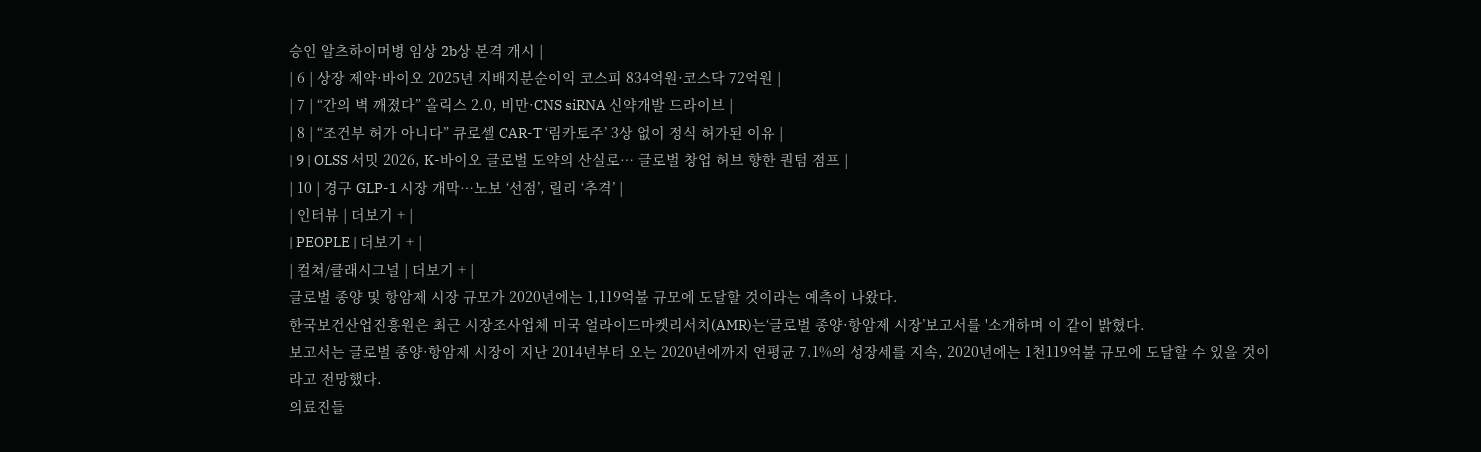승인 알츠하이머병 임상 2b상 본격 개시 |
| 6 | 상장 제약·바이오 2025년 지배지분순이익 코스피 834억원·코스닥 72억원 |
| 7 | “간의 벽 깨졌다” 올릭스 2.0, 비만·CNS siRNA 신약개발 드라이브 |
| 8 | “조건부 허가 아니다” 큐로셀 CAR-T ‘림카토주’ 3상 없이 정식 허가된 이유 |
| 9 | OLSS 서밋 2026, K-바이오 글로벌 도약의 산실로… 글로벌 창업 허브 향한 퀀텀 점프 |
| 10 | 경구 GLP-1 시장 개막…노보 ‘선점’, 릴리 ‘추격’ |
| 인터뷰 | 더보기 + |
| PEOPLE | 더보기 + |
| 컬쳐/클래시그널 | 더보기 + |
글로벌 종양 및 항암제 시장 규모가 2020년에는 1,119억불 규모에 도달할 것이라는 예측이 나왔다.
한국보건산업진흥원은 최근 시장조사업체 미국 얼라이드마켓리서치(AMR)는‘글로벌 종양·항암제 시장’보고서를 '소개하며 이 같이 밝혔다.
보고서는 글로벌 종양·항암제 시장이 지난 2014년부터 오는 2020년에까지 연평균 7.1%의 성장세를 지속, 2020년에는 1천119억불 규모에 도달할 수 있을 것이라고 전망했다.
의료진들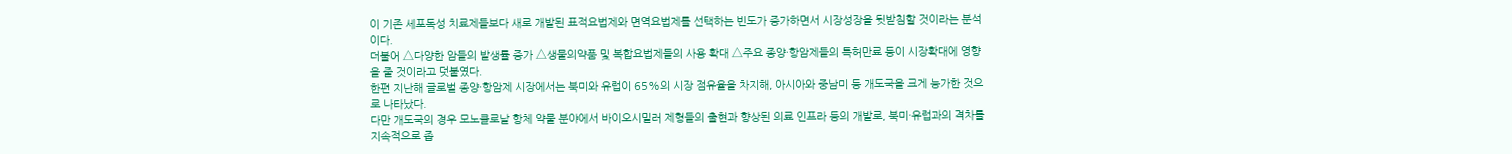이 기존 세포독성 치료제들보다 새로 개발된 표적요법제와 면역요법제를 선택하는 빈도가 증가하면서 시장성장을 뒷받침할 것이라는 분석이다.
더불어 △다양한 암들의 발생률 증가 △생물의약품 및 복합요법제들의 사용 확대 △주요 종양·항암제들의 특허만료 등이 시장확대에 영향을 줄 것이라고 덧붙였다.
한편 지난해 글로벌 종양·항암제 시장에서는 북미와 유럽이 65%의 시장 점유율을 차지해, 아시아와 중남미 등 개도국을 크게 능가한 것으로 나타났다.
다만 개도국의 경우 모노클로날 항체 약물 분야에서 바이오시밀러 제형들의 출현과 향상된 의료 인프라 등의 개발로, 북미·유럽과의 격차를 지속적으로 좁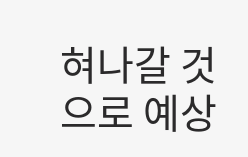혀나갈 것으로 예상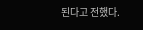된다고 전했다.